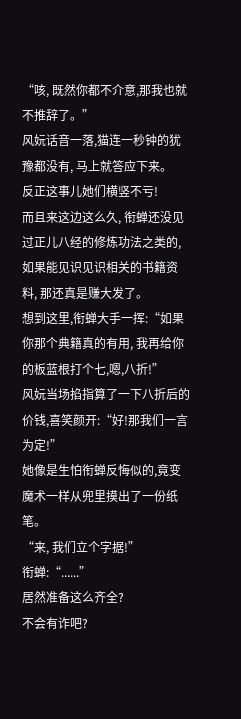“咳, 既然你都不介意,那我也就不推辞了。”
风妧话音一落,猫连一秒钟的犹豫都没有, 马上就答应下来。
反正这事儿她们横竖不亏!
而且来这边这么久, 衔蝉还没见过正儿八经的修炼功法之类的,如果能见识见识相关的书籍资料, 那还真是赚大发了。
想到这里,衔蝉大手一挥:“如果你那个典籍真的有用, 我再给你的板蓝根打个七,嗯,八折!”
风妧当场掐指算了一下八折后的价钱,喜笑颜开:“好!那我们一言为定!”
她像是生怕衔蝉反悔似的,竟变魔术一样从兜里摸出了一份纸笔。
“来, 我们立个字据!”
衔蝉:“......”
居然准备这么齐全?
不会有诈吧?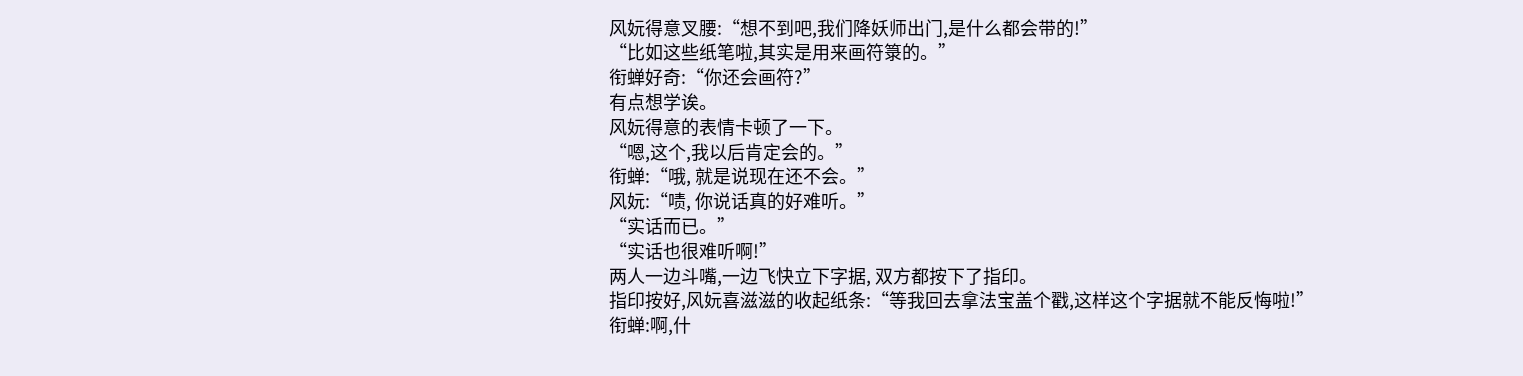风妧得意叉腰:“想不到吧,我们降妖师出门,是什么都会带的!”
“比如这些纸笔啦,其实是用来画符箓的。”
衔蝉好奇:“你还会画符?”
有点想学诶。
风妧得意的表情卡顿了一下。
“嗯,这个,我以后肯定会的。”
衔蝉:“哦, 就是说现在还不会。”
风妧:“啧, 你说话真的好难听。”
“实话而已。”
“实话也很难听啊!”
两人一边斗嘴,一边飞快立下字据, 双方都按下了指印。
指印按好,风妧喜滋滋的收起纸条:“等我回去拿法宝盖个戳,这样这个字据就不能反悔啦!”
衔蝉:啊,什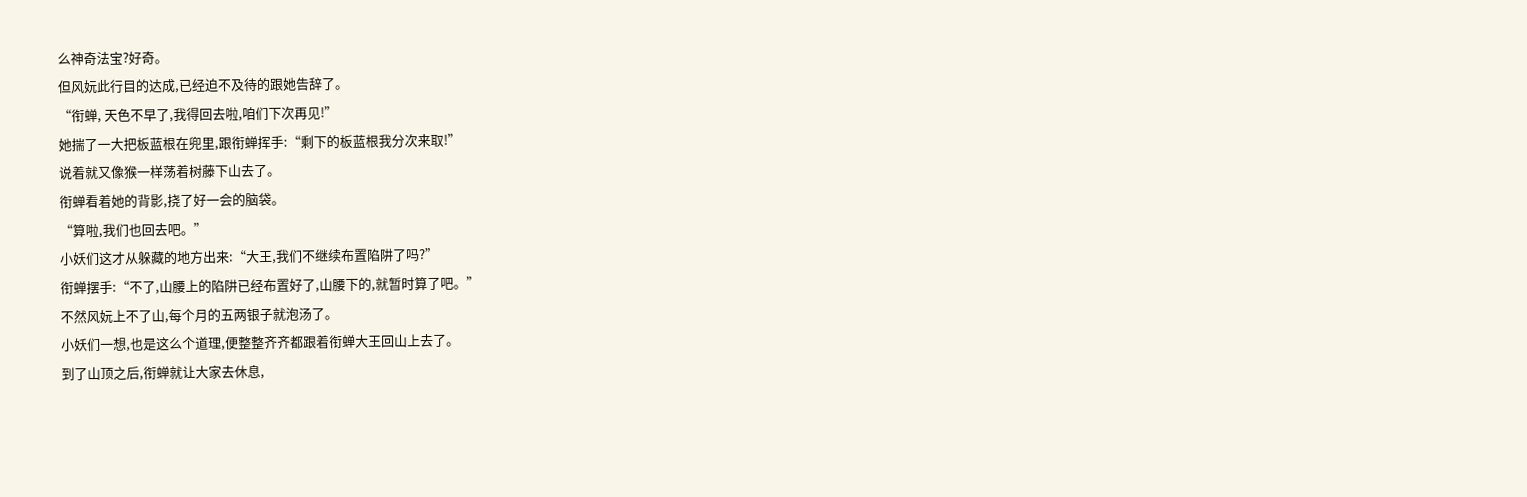么神奇法宝?好奇。
但风妧此行目的达成,已经迫不及待的跟她告辞了。
“衔蝉, 天色不早了,我得回去啦,咱们下次再见!”
她揣了一大把板蓝根在兜里,跟衔蝉挥手:“剩下的板蓝根我分次来取!”
说着就又像猴一样荡着树藤下山去了。
衔蝉看着她的背影,挠了好一会的脑袋。
“算啦,我们也回去吧。”
小妖们这才从躲藏的地方出来:“大王,我们不继续布置陷阱了吗?”
衔蝉摆手:“不了,山腰上的陷阱已经布置好了,山腰下的,就暂时算了吧。”
不然风妧上不了山,每个月的五两银子就泡汤了。
小妖们一想,也是这么个道理,便整整齐齐都跟着衔蝉大王回山上去了。
到了山顶之后,衔蝉就让大家去休息,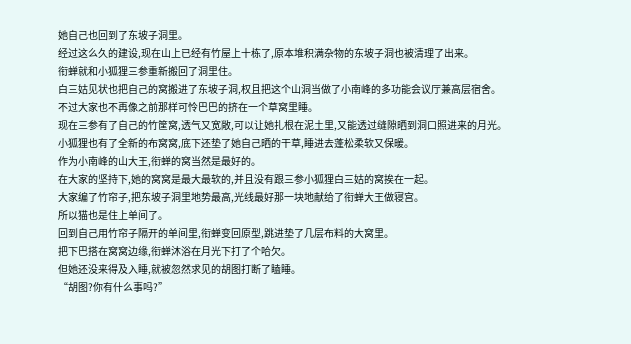她自己也回到了东坡子洞里。
经过这么久的建设,现在山上已经有竹屋上十栋了,原本堆积满杂物的东坡子洞也被清理了出来。
衔蝉就和小狐狸三参重新搬回了洞里住。
白三姑见状也把自己的窝搬进了东坡子洞,权且把这个山洞当做了小南峰的多功能会议厅兼高层宿舍。
不过大家也不再像之前那样可怜巴巴的挤在一个草窝里睡。
现在三参有了自己的竹筐窝,透气又宽敞,可以让她扎根在泥土里,又能透过缝隙晒到洞口照进来的月光。
小狐狸也有了全新的布窝窝,底下还垫了她自己晒的干草,睡进去蓬松柔软又保暖。
作为小南峰的山大王,衔蝉的窝当然是最好的。
在大家的坚持下,她的窝窝是最大最软的,并且没有跟三参小狐狸白三姑的窝挨在一起。
大家编了竹帘子,把东坡子洞里地势最高,光线最好那一块地献给了衔蝉大王做寝宫。
所以猫也是住上单间了。
回到自己用竹帘子隔开的单间里,衔蝉变回原型,跳进垫了几层布料的大窝里。
把下巴搭在窝窝边缘,衔蝉沐浴在月光下打了个哈欠。
但她还没来得及入睡,就被忽然求见的胡图打断了瞌睡。
“胡图?你有什么事吗?”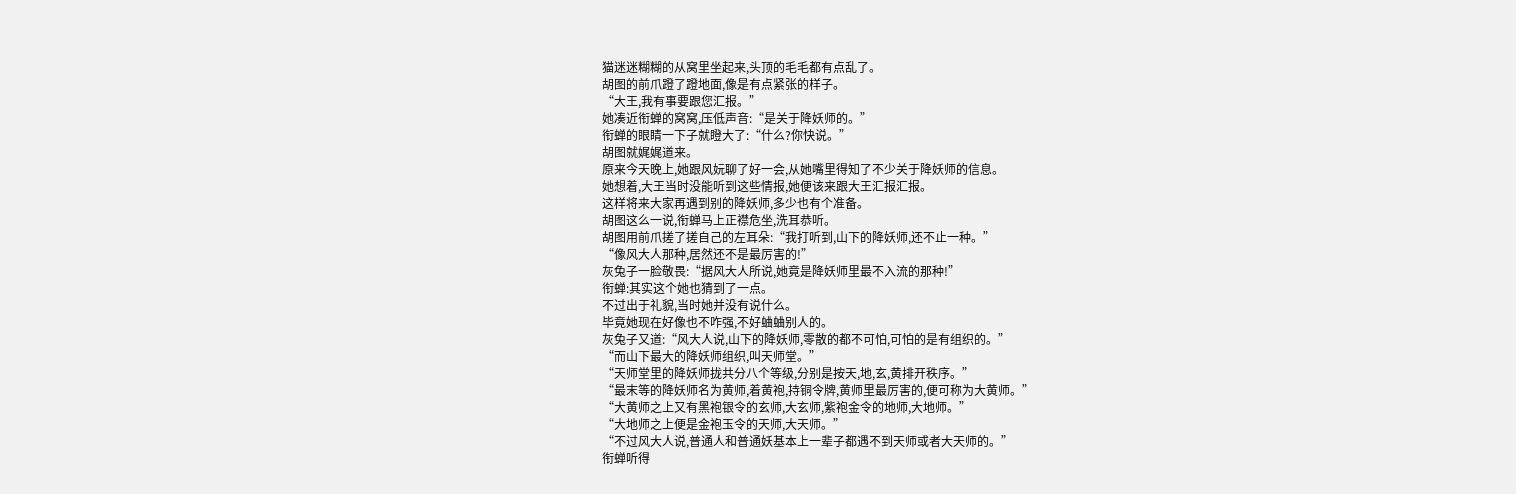猫迷迷糊糊的从窝里坐起来,头顶的毛毛都有点乱了。
胡图的前爪蹬了蹬地面,像是有点紧张的样子。
“大王,我有事要跟您汇报。”
她凑近衔蝉的窝窝,压低声音:“是关于降妖师的。”
衔蝉的眼睛一下子就瞪大了:“什么?你快说。”
胡图就娓娓道来。
原来今天晚上,她跟风妧聊了好一会,从她嘴里得知了不少关于降妖师的信息。
她想着,大王当时没能听到这些情报,她便该来跟大王汇报汇报。
这样将来大家再遇到别的降妖师,多少也有个准备。
胡图这么一说,衔蝉马上正襟危坐,洗耳恭听。
胡图用前爪搓了搓自己的左耳朵:“我打听到,山下的降妖师,还不止一种。”
“像风大人那种,居然还不是最厉害的!”
灰兔子一脸敬畏:“据风大人所说,她竟是降妖师里最不入流的那种!”
衔蝉:其实这个她也猜到了一点。
不过出于礼貌,当时她并没有说什么。
毕竟她现在好像也不咋强,不好蛐蛐别人的。
灰兔子又道:“风大人说,山下的降妖师,零散的都不可怕,可怕的是有组织的。”
“而山下最大的降妖师组织,叫天师堂。”
“天师堂里的降妖师拢共分八个等级,分别是按天,地,玄,黄排开秩序。”
“最末等的降妖师名为黄师,着黄袍,持铜令牌,黄师里最厉害的,便可称为大黄师。”
“大黄师之上又有黑袍银令的玄师,大玄师,紫袍金令的地师,大地师。”
“大地师之上便是金袍玉令的天师,大天师。”
“不过风大人说,普通人和普通妖基本上一辈子都遇不到天师或者大天师的。”
衔蝉听得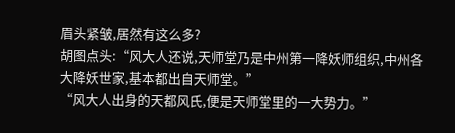眉头紧皱,居然有这么多?
胡图点头:“风大人还说,天师堂乃是中州第一降妖师组织,中州各大降妖世家,基本都出自天师堂。”
“风大人出身的天都风氏,便是天师堂里的一大势力。”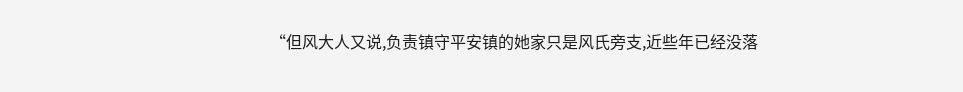“但风大人又说,负责镇守平安镇的她家只是风氏旁支,近些年已经没落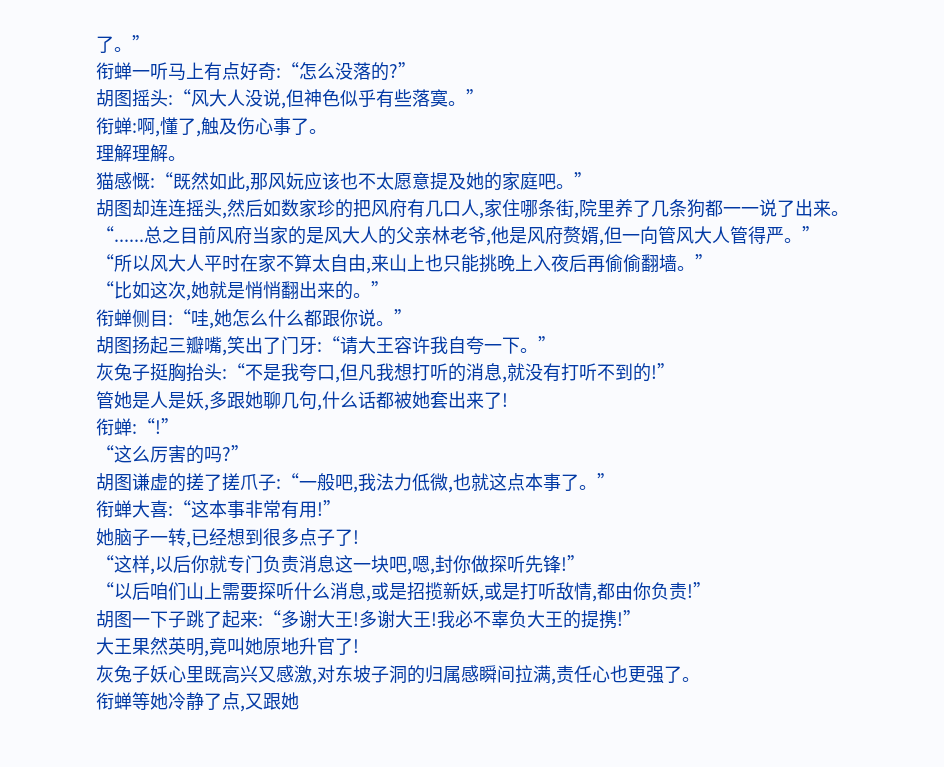了。”
衔蝉一听马上有点好奇:“怎么没落的?”
胡图摇头:“风大人没说,但神色似乎有些落寞。”
衔蝉:啊,懂了,触及伤心事了。
理解理解。
猫感慨:“既然如此,那风妧应该也不太愿意提及她的家庭吧。”
胡图却连连摇头,然后如数家珍的把风府有几口人,家住哪条街,院里养了几条狗都一一说了出来。
“......总之目前风府当家的是风大人的父亲林老爷,他是风府赘婿,但一向管风大人管得严。”
“所以风大人平时在家不算太自由,来山上也只能挑晚上入夜后再偷偷翻墙。”
“比如这次,她就是悄悄翻出来的。”
衔蝉侧目:“哇,她怎么什么都跟你说。”
胡图扬起三瓣嘴,笑出了门牙:“请大王容许我自夸一下。”
灰兔子挺胸抬头:“不是我夸口,但凡我想打听的消息,就没有打听不到的!”
管她是人是妖,多跟她聊几句,什么话都被她套出来了!
衔蝉:“!”
“这么厉害的吗?”
胡图谦虚的搓了搓爪子:“一般吧,我法力低微,也就这点本事了。”
衔蝉大喜:“这本事非常有用!”
她脑子一转,已经想到很多点子了!
“这样,以后你就专门负责消息这一块吧,嗯,封你做探听先锋!”
“以后咱们山上需要探听什么消息,或是招揽新妖,或是打听敌情,都由你负责!”
胡图一下子跳了起来:“多谢大王!多谢大王!我必不辜负大王的提携!”
大王果然英明,竟叫她原地升官了!
灰兔子妖心里既高兴又感激,对东坡子洞的归属感瞬间拉满,责任心也更强了。
衔蝉等她冷静了点,又跟她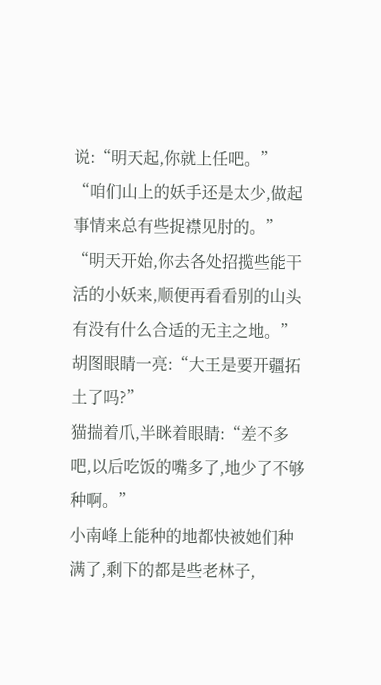说:“明天起,你就上任吧。”
“咱们山上的妖手还是太少,做起事情来总有些捉襟见肘的。”
“明天开始,你去各处招揽些能干活的小妖来,顺便再看看别的山头有没有什么合适的无主之地。”
胡图眼睛一亮:“大王是要开疆拓土了吗?”
猫揣着爪,半眯着眼睛:“差不多吧,以后吃饭的嘴多了,地少了不够种啊。”
小南峰上能种的地都快被她们种满了,剩下的都是些老林子,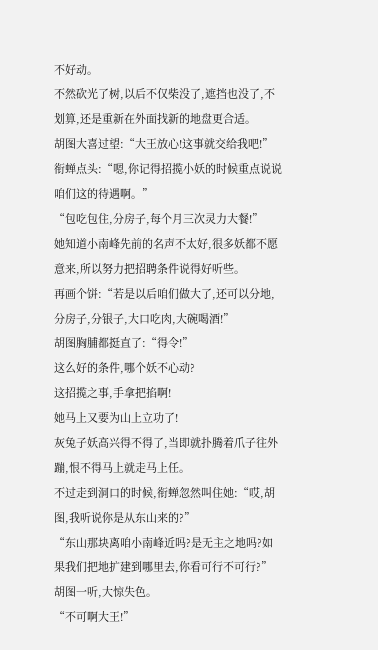不好动。
不然砍光了树,以后不仅柴没了,遮挡也没了,不划算,还是重新在外面找新的地盘更合适。
胡图大喜过望:“大王放心!这事就交给我吧!”
衔蝉点头:“嗯,你记得招揽小妖的时候重点说说咱们这的待遇啊。”
“包吃包住,分房子,每个月三次灵力大餐!”
她知道小南峰先前的名声不太好,很多妖都不愿意来,所以努力把招聘条件说得好听些。
再画个饼:“若是以后咱们做大了,还可以分地,分房子,分银子,大口吃肉,大碗喝酒!”
胡图胸脯都挺直了:“得令!”
这么好的条件,哪个妖不心动?
这招揽之事,手拿把掐啊!
她马上又要为山上立功了!
灰兔子妖高兴得不得了,当即就扑腾着爪子往外蹦,恨不得马上就走马上任。
不过走到洞口的时候,衔蝉忽然叫住她:“哎,胡图,我听说你是从东山来的?”
“东山那块离咱小南峰近吗?是无主之地吗?如果我们把地扩建到哪里去,你看可行不可行?”
胡图一听,大惊失色。
“不可啊大王!”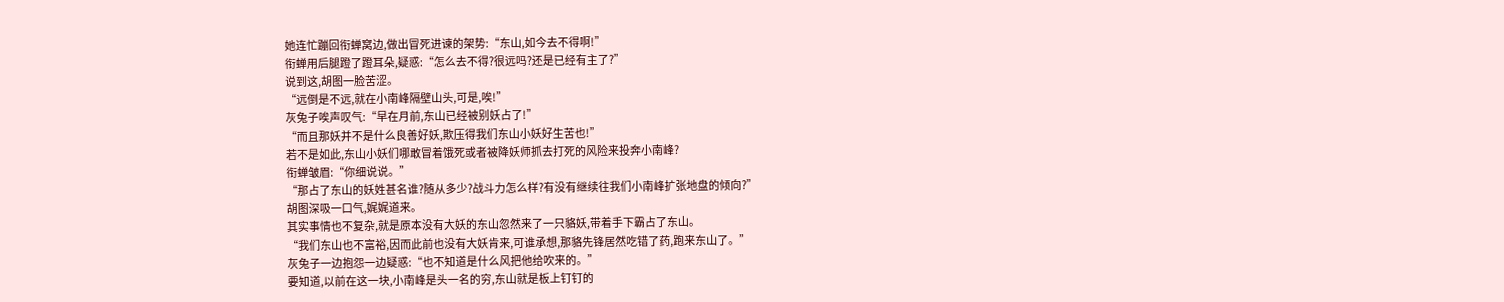她连忙蹦回衔蝉窝边,做出冒死进谏的架势:“东山,如今去不得啊!”
衔蝉用后腿蹬了蹬耳朵,疑惑:“怎么去不得?很远吗?还是已经有主了?”
说到这,胡图一脸苦涩。
“远倒是不远,就在小南峰隔壁山头,可是,唉!”
灰兔子唉声叹气:“早在月前,东山已经被别妖占了!”
“而且那妖并不是什么良善好妖,欺压得我们东山小妖好生苦也!”
若不是如此,东山小妖们哪敢冒着饿死或者被降妖师抓去打死的风险来投奔小南峰?
衔蝉皱眉:“你细说说。”
“那占了东山的妖姓甚名谁?随从多少?战斗力怎么样?有没有继续往我们小南峰扩张地盘的倾向?”
胡图深吸一口气,娓娓道来。
其实事情也不复杂,就是原本没有大妖的东山忽然来了一只貉妖,带着手下霸占了东山。
“我们东山也不富裕,因而此前也没有大妖肯来,可谁承想,那貉先锋居然吃错了药,跑来东山了。”
灰兔子一边抱怨一边疑惑:“也不知道是什么风把他给吹来的。”
要知道,以前在这一块,小南峰是头一名的穷,东山就是板上钉钉的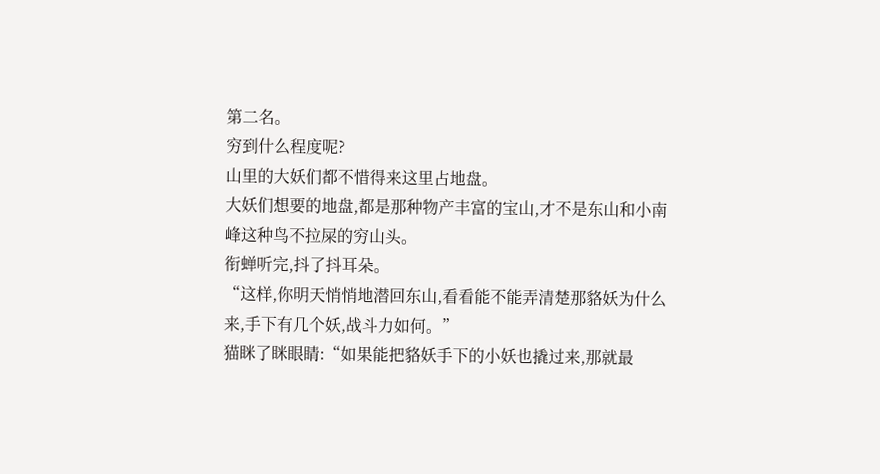第二名。
穷到什么程度呢?
山里的大妖们都不惜得来这里占地盘。
大妖们想要的地盘,都是那种物产丰富的宝山,才不是东山和小南峰这种鸟不拉屎的穷山头。
衔蝉听完,抖了抖耳朵。
“这样,你明天悄悄地潜回东山,看看能不能弄清楚那貉妖为什么来,手下有几个妖,战斗力如何。”
猫眯了眯眼睛:“如果能把貉妖手下的小妖也撬过来,那就最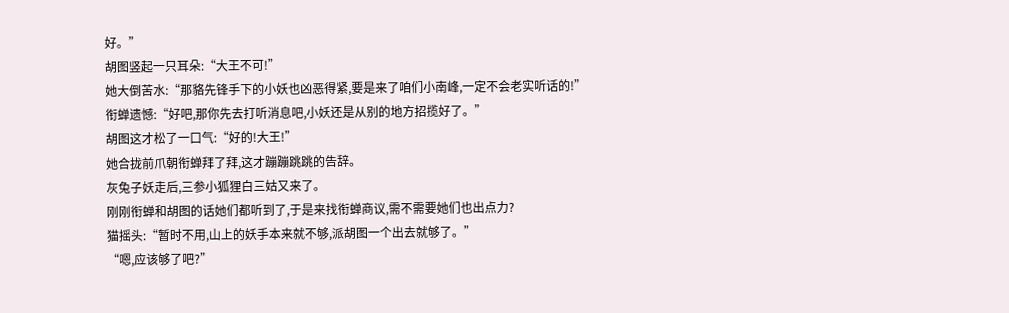好。”
胡图竖起一只耳朵:“大王不可!”
她大倒苦水:“那貉先锋手下的小妖也凶恶得紧,要是来了咱们小南峰,一定不会老实听话的!”
衔蝉遗憾:“好吧,那你先去打听消息吧,小妖还是从别的地方招揽好了。”
胡图这才松了一口气:“好的!大王!”
她合拢前爪朝衔蝉拜了拜,这才蹦蹦跳跳的告辞。
灰兔子妖走后,三参小狐狸白三姑又来了。
刚刚衔蝉和胡图的话她们都听到了,于是来找衔蝉商议,需不需要她们也出点力?
猫摇头:“暂时不用,山上的妖手本来就不够,派胡图一个出去就够了。”
“嗯,应该够了吧?”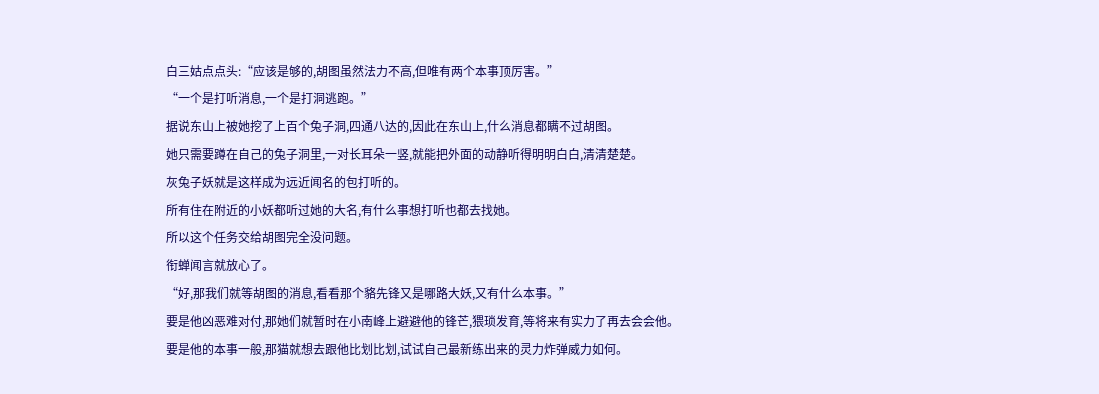白三姑点点头:“应该是够的,胡图虽然法力不高,但唯有两个本事顶厉害。”
“一个是打听消息,一个是打洞逃跑。”
据说东山上被她挖了上百个兔子洞,四通八达的,因此在东山上,什么消息都瞒不过胡图。
她只需要蹲在自己的兔子洞里,一对长耳朵一竖,就能把外面的动静听得明明白白,清清楚楚。
灰兔子妖就是这样成为远近闻名的包打听的。
所有住在附近的小妖都听过她的大名,有什么事想打听也都去找她。
所以这个任务交给胡图完全没问题。
衔蝉闻言就放心了。
“好,那我们就等胡图的消息,看看那个貉先锋又是哪路大妖,又有什么本事。”
要是他凶恶难对付,那她们就暂时在小南峰上避避他的锋芒,猥琐发育,等将来有实力了再去会会他。
要是他的本事一般,那猫就想去跟他比划比划,试试自己最新练出来的灵力炸弹威力如何。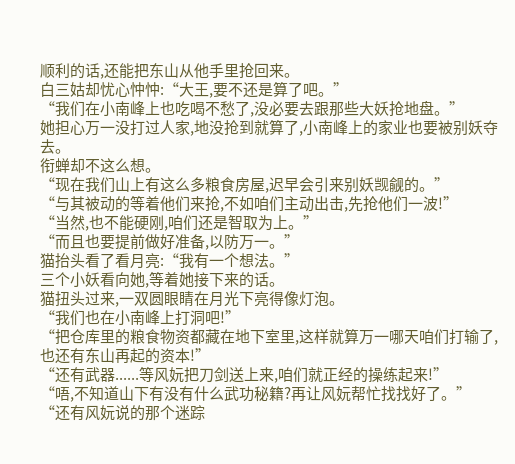顺利的话,还能把东山从他手里抢回来。
白三姑却忧心忡忡:“大王,要不还是算了吧。”
“我们在小南峰上也吃喝不愁了,没必要去跟那些大妖抢地盘。”
她担心万一没打过人家,地没抢到就算了,小南峰上的家业也要被别妖夺去。
衔蝉却不这么想。
“现在我们山上有这么多粮食房屋,迟早会引来别妖觊觎的。”
“与其被动的等着他们来抢,不如咱们主动出击,先抢他们一波!”
“当然,也不能硬刚,咱们还是智取为上。”
“而且也要提前做好准备,以防万一。”
猫抬头看了看月亮:“我有一个想法。”
三个小妖看向她,等着她接下来的话。
猫扭头过来,一双圆眼睛在月光下亮得像灯泡。
“我们也在小南峰上打洞吧!”
“把仓库里的粮食物资都藏在地下室里,这样就算万一哪天咱们打输了,也还有东山再起的资本!”
“还有武器......等风妧把刀剑送上来,咱们就正经的操练起来!”
“唔,不知道山下有没有什么武功秘籍?再让风妧帮忙找找好了。”
“还有风妧说的那个迷踪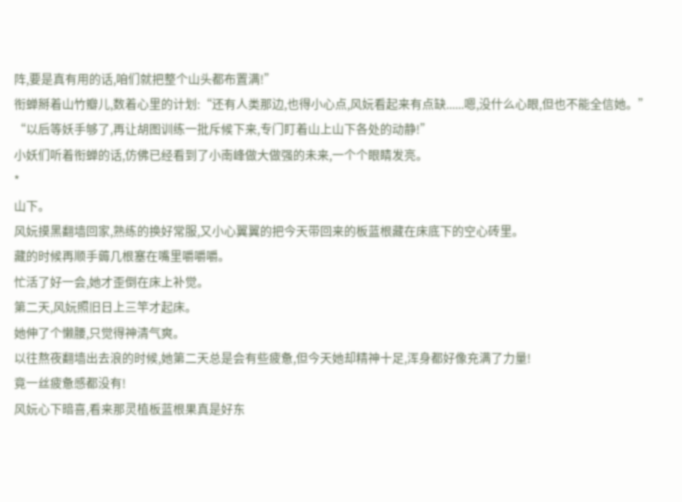阵,要是真有用的话,咱们就把整个山头都布置满!”
衔蝉掰着山竹瓣儿,数着心里的计划:“还有人类那边,也得小心点,风妧看起来有点缺......嗯,没什么心眼,但也不能全信她。”
“以后等妖手够了,再让胡图训练一批斥候下来,专门盯着山上山下各处的动静!”
小妖们听着衔蝉的话,仿佛已经看到了小南峰做大做强的未来,一个个眼睛发亮。
*
山下。
风妧摸黑翻墙回家,熟练的换好常服,又小心翼翼的把今天带回来的板蓝根藏在床底下的空心砖里。
藏的时候再顺手薅几根塞在嘴里嚼嚼嚼。
忙活了好一会,她才歪倒在床上补觉。
第二天,风妧照旧日上三竿才起床。
她伸了个懒腰,只觉得神清气爽。
以往熬夜翻墙出去浪的时候,她第二天总是会有些疲惫,但今天她却精神十足,浑身都好像充满了力量!
竟一丝疲惫感都没有!
风妧心下暗喜,看来那灵植板蓝根果真是好东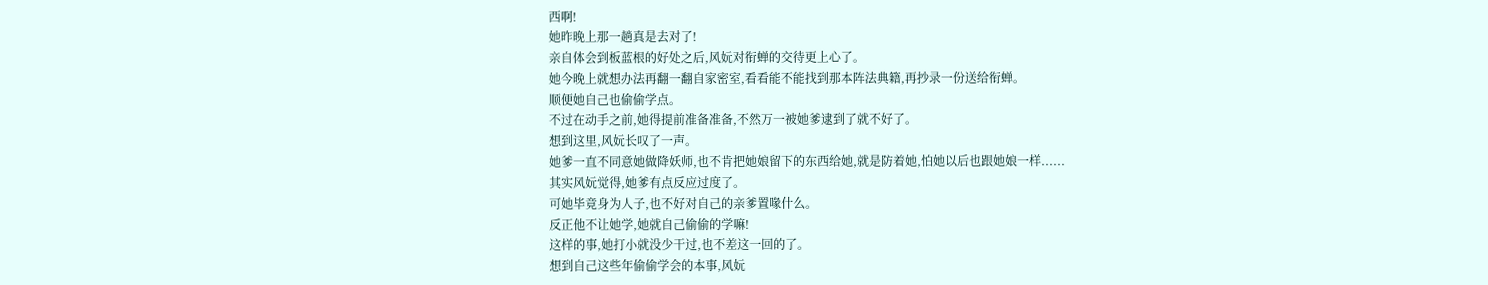西啊!
她昨晚上那一趟真是去对了!
亲自体会到板蓝根的好处之后,风妧对衔蝉的交待更上心了。
她今晚上就想办法再翻一翻自家密室,看看能不能找到那本阵法典籍,再抄录一份送给衔蝉。
顺便她自己也偷偷学点。
不过在动手之前,她得提前准备准备,不然万一被她爹逮到了就不好了。
想到这里,风妧长叹了一声。
她爹一直不同意她做降妖师,也不肯把她娘留下的东西给她,就是防着她,怕她以后也跟她娘一样......
其实风妧觉得,她爹有点反应过度了。
可她毕竟身为人子,也不好对自己的亲爹置喙什么。
反正他不让她学,她就自己偷偷的学嘛!
这样的事,她打小就没少干过,也不差这一回的了。
想到自己这些年偷偷学会的本事,风妧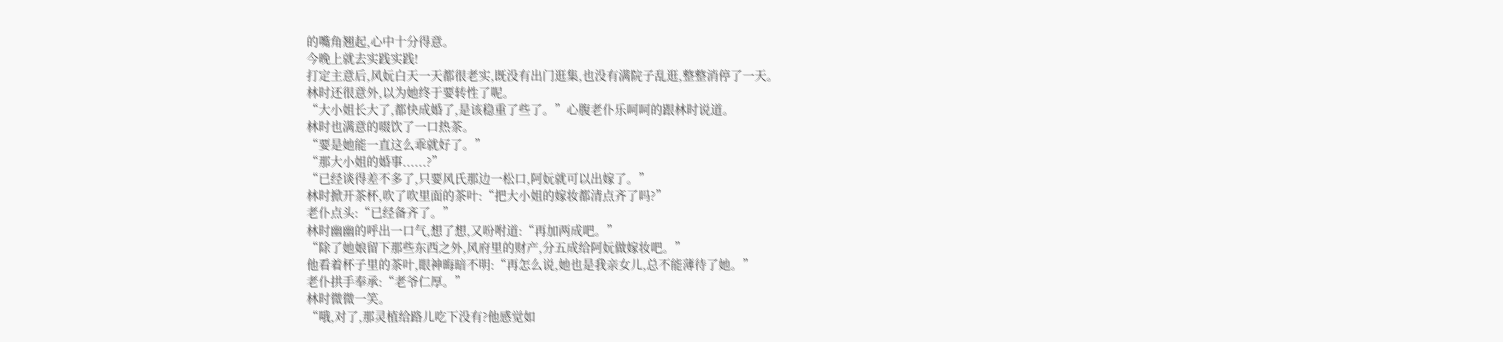的嘴角翘起,心中十分得意。
今晚上就去实践实践!
打定主意后,风妧白天一天都很老实,既没有出门逛集,也没有满院子乱逛,整整消停了一天。
林时还很意外,以为她终于要转性了呢。
“大小姐长大了,都快成婚了,是该稳重了些了。”心腹老仆乐呵呵的跟林时说道。
林时也满意的啜饮了一口热茶。
“要是她能一直这么乖就好了。”
“那大小姐的婚事......?”
“已经谈得差不多了,只要风氏那边一松口,阿妧就可以出嫁了。”
林时掀开茶杯,吹了吹里面的茶叶:“把大小姐的嫁妆都清点齐了吗?”
老仆点头:“已经备齐了。”
林时幽幽的呼出一口气,想了想,又吩咐道:“再加两成吧。”
“除了她娘留下那些东西之外,风府里的财产,分五成给阿妧做嫁妆吧。”
他看着杯子里的茶叶,眼神晦暗不明:“再怎么说,她也是我亲女儿,总不能薄待了她。”
老仆拱手奉承:“老爷仁厚。”
林时微微一笑。
“哦,对了,那灵植给路儿吃下没有?他感觉如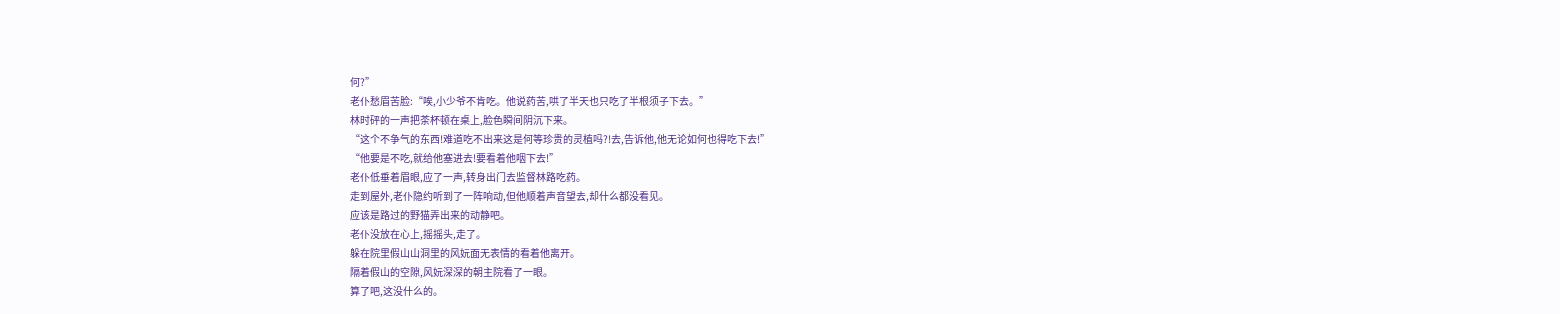何?”
老仆愁眉苦脸:“唉,小少爷不肯吃。他说药苦,哄了半天也只吃了半根须子下去。”
林时砰的一声把茶杯顿在桌上,脸色瞬间阴沉下来。
“这个不争气的东西!难道吃不出来这是何等珍贵的灵植吗?!去,告诉他,他无论如何也得吃下去!”
“他要是不吃,就给他塞进去!要看着他咽下去!”
老仆低垂着眉眼,应了一声,转身出门去监督林路吃药。
走到屋外,老仆隐约听到了一阵响动,但他顺着声音望去,却什么都没看见。
应该是路过的野猫弄出来的动静吧。
老仆没放在心上,摇摇头,走了。
躲在院里假山山洞里的风妧面无表情的看着他离开。
隔着假山的空隙,风妧深深的朝主院看了一眼。
算了吧,这没什么的。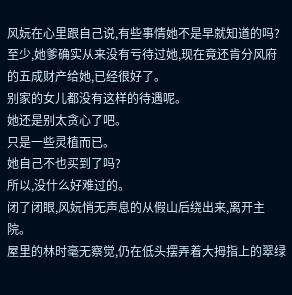风妧在心里跟自己说,有些事情她不是早就知道的吗?
至少,她爹确实从来没有亏待过她,现在竟还肯分风府的五成财产给她,已经很好了。
别家的女儿都没有这样的待遇呢。
她还是别太贪心了吧。
只是一些灵植而已。
她自己不也买到了吗?
所以,没什么好难过的。
闭了闭眼,风妧悄无声息的从假山后绕出来,离开主院。
屋里的林时毫无察觉,仍在低头摆弄着大拇指上的翠绿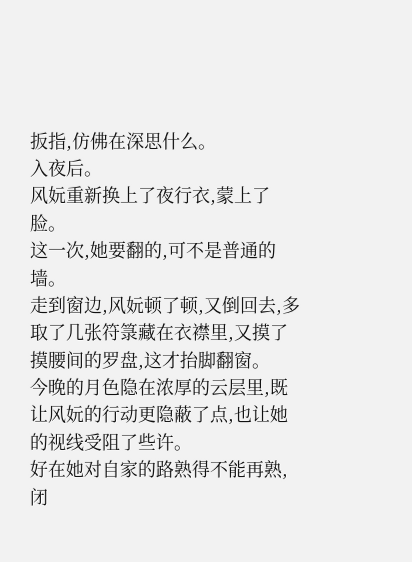扳指,仿佛在深思什么。
入夜后。
风妧重新换上了夜行衣,蒙上了脸。
这一次,她要翻的,可不是普通的墙。
走到窗边,风妧顿了顿,又倒回去,多取了几张符箓藏在衣襟里,又摸了摸腰间的罗盘,这才抬脚翻窗。
今晚的月色隐在浓厚的云层里,既让风妧的行动更隐蔽了点,也让她的视线受阻了些许。
好在她对自家的路熟得不能再熟,闭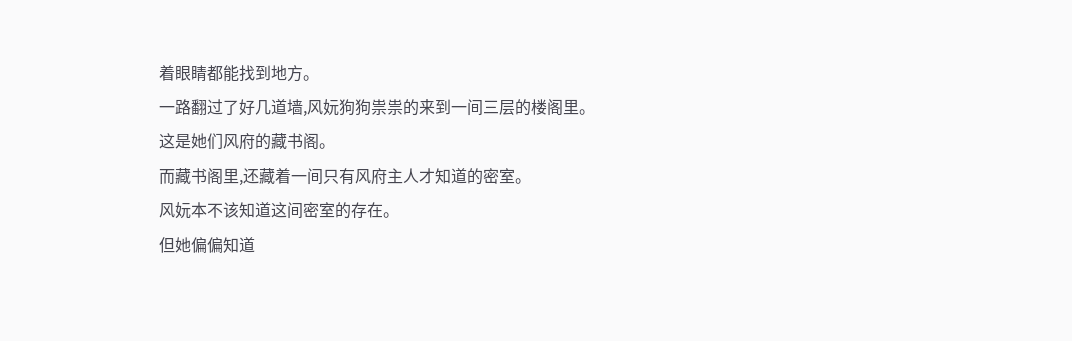着眼睛都能找到地方。
一路翻过了好几道墙,风妧狗狗祟祟的来到一间三层的楼阁里。
这是她们风府的藏书阁。
而藏书阁里,还藏着一间只有风府主人才知道的密室。
风妧本不该知道这间密室的存在。
但她偏偏知道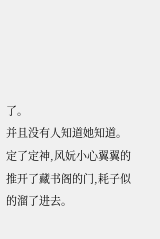了。
并且没有人知道她知道。
定了定神,风妧小心翼翼的推开了藏书阁的门,耗子似的溜了进去。